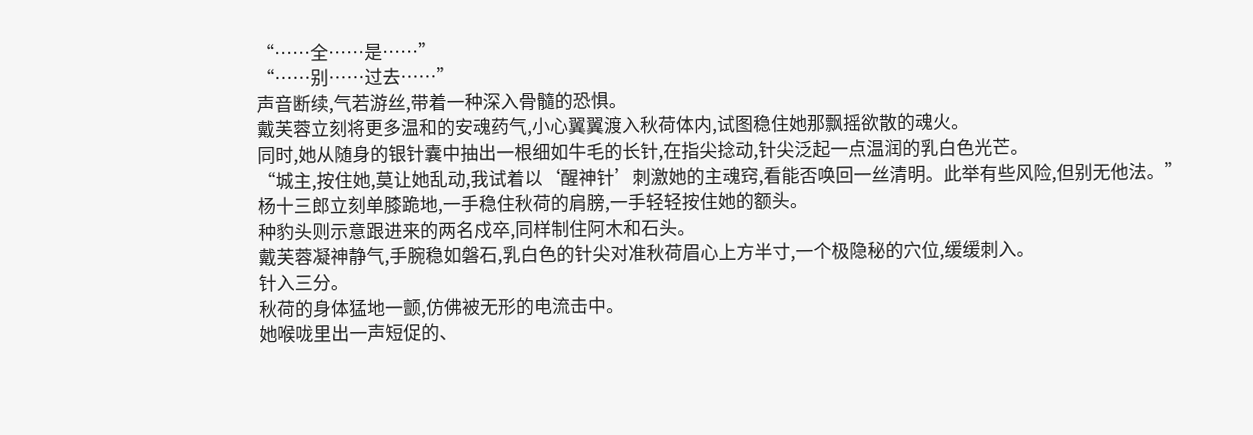“……全……是……”
“……别……过去……”
声音断续,气若游丝,带着一种深入骨髓的恐惧。
戴芙蓉立刻将更多温和的安魂药气,小心翼翼渡入秋荷体内,试图稳住她那飘摇欲散的魂火。
同时,她从随身的银针囊中抽出一根细如牛毛的长针,在指尖捻动,针尖泛起一点温润的乳白色光芒。
“城主,按住她,莫让她乱动,我试着以‘醒神针’刺激她的主魂窍,看能否唤回一丝清明。此举有些风险,但别无他法。”
杨十三郎立刻单膝跪地,一手稳住秋荷的肩膀,一手轻轻按住她的额头。
种豹头则示意跟进来的两名戍卒,同样制住阿木和石头。
戴芙蓉凝神静气,手腕稳如磐石,乳白色的针尖对准秋荷眉心上方半寸,一个极隐秘的穴位,缓缓刺入。
针入三分。
秋荷的身体猛地一颤,仿佛被无形的电流击中。
她喉咙里出一声短促的、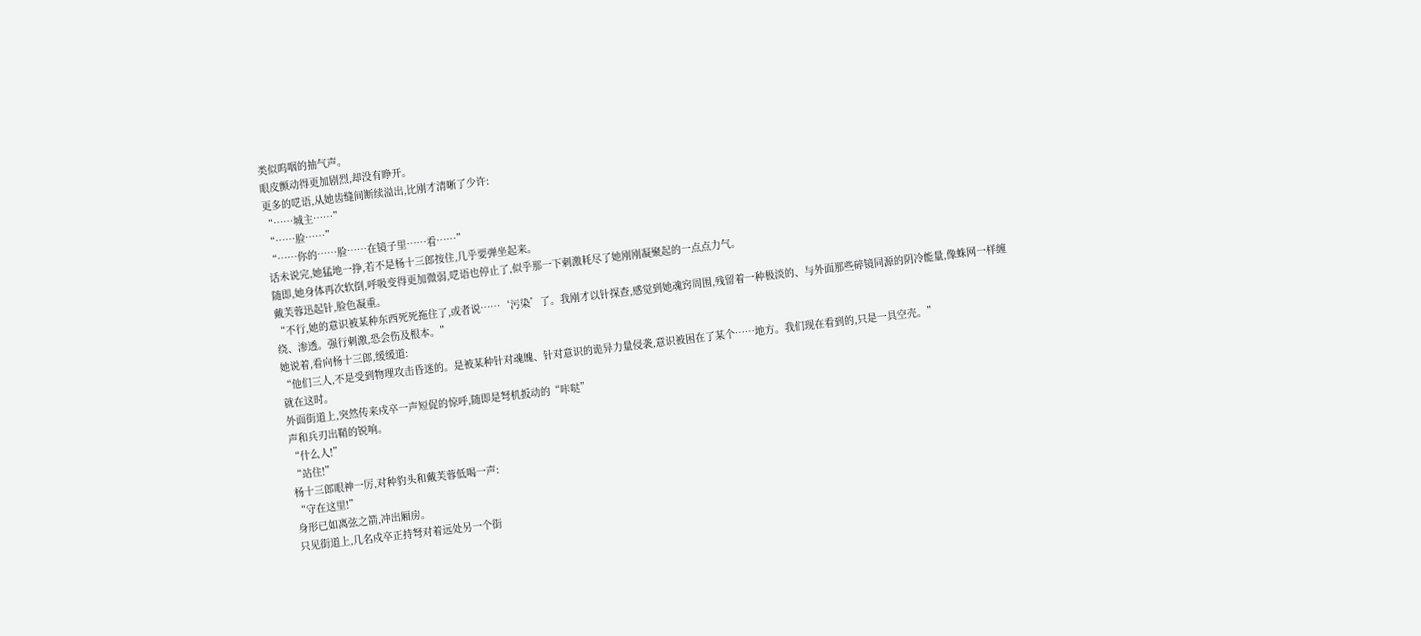类似呜咽的抽气声。
眼皮颤动得更加剧烈,却没有睁开。
更多的呓语,从她齿缝间断续溢出,比刚才清晰了少许:
“……城主……”
“……脸……”
“……你的……脸……在镜子里……看……”
话未说完,她猛地一挣,若不是杨十三郎按住,几乎要弹坐起来。
随即,她身体再次软倒,呼吸变得更加微弱,呓语也停止了,似乎那一下刺激耗尽了她刚刚凝聚起的一点点力气。
戴芙蓉迅起针,脸色凝重。
“不行,她的意识被某种东西死死拖住了,或者说……‘污染’了。我刚才以针探查,感觉到她魂窍周围,残留着一种极淡的、与外面那些碎镜同源的阴冷能量,像蛛网一样缠绕、渗透。强行刺激,恐会伤及根本。”
她说着,看向杨十三郎,缓缓道:
“他们三人,不是受到物理攻击昏迷的。是被某种针对魂魄、针对意识的诡异力量侵袭,意识被困在了某个……地方。我们现在看到的,只是一具空壳。”
就在这时。
外面街道上,突然传来戍卒一声短促的惊呼,随即是弩机扳动的“咔哒”
声和兵刃出鞘的锐响。
“什么人!”
“站住!”
杨十三郎眼神一厉,对种豹头和戴芙蓉低喝一声:
“守在这里!”
身形已如离弦之箭,冲出厢房。
只见街道上,几名戍卒正持弩对着远处另一个街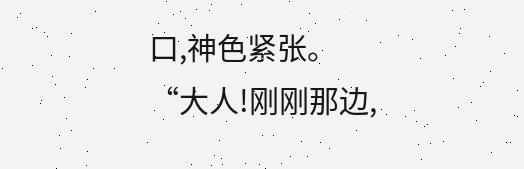口,神色紧张。
“大人!刚刚那边,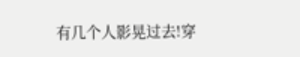有几个人影晃过去!穿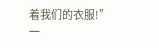着我们的衣服!”
一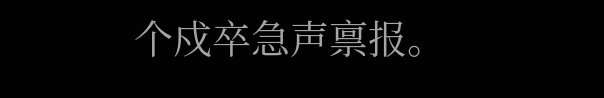个戍卒急声禀报。